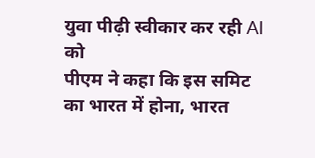युवा पीढ़ी स्वीकार कर रही AI को
पीएम ने कहा कि इस समिट का भारत में होना, भारत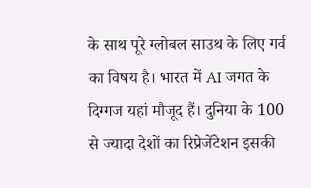के साथ पूरे ग्लोबल साउथ के लिए गर्व का विषय है। भारत में AI जगत के दिग्गज यहां मौजूद हैं। दुनिया के 100 से ज्यादा देशों का रिप्रेजेंटेशन इसकी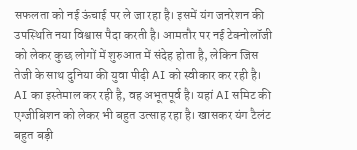सफलता को नई ऊंचाई पर ले जा रहा है। इसमें यंग जनरेशन की उपस्थिति नया विश्वास पैदा करती है। आमतौर पर नई टेक्नोलॉजी को लेकर कुछ लोगों में शुरुआत में संदेह होता है, लेकिन जिस तेजी के साथ दुनिया की युवा पीढ़ी AI को स्वीकार कर रही है। AI का इस्तेमाल कर रही है, वह अभूतपूर्व है। यहां AI समिट की एग्जीबिशन को लेकर भी बहुत उत्साह रहा है। खासकर यंग टैलंट बहुत बड़ी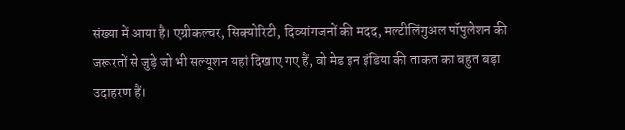संख्या में आया है। एग्रीकल्चर, सिक्योरिटी, दिव्यांगजनों की मदद, मल्टीलिंगुअल पॉपुलेशन की जरूरतों से जुड़े जो भी सल्यूशन यहां दिखाए गए हैं, वो मेड इन इंडिया की ताकत का बहुत बड़ा उदाहरण हैं।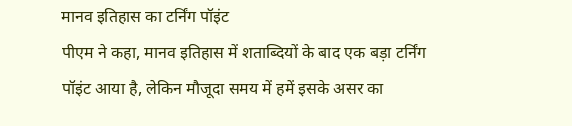मानव इतिहास का टर्निंग पॉइंट
पीएम ने कहा, मानव इतिहास में शताब्दियों के बाद एक बड़ा टर्निंग पॉइंट आया है, लेकिन मौजूदा समय में हमें इसके असर का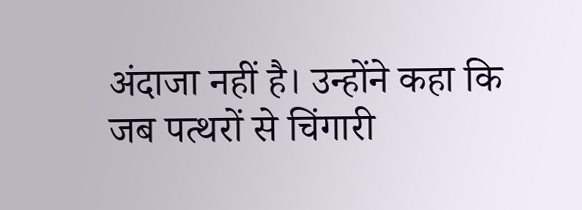अंदाजा नहीं है। उन्होंने कहा कि जब पत्थरों से चिंगारी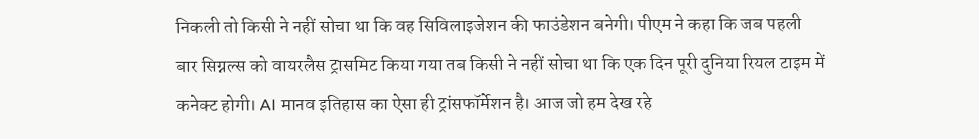निकली तो किसी ने नहीं सोचा था कि वह सिविलाइजेशन की फाउंडेशन बनेगी। पीएम ने कहा कि जब पहली बार सिग्नल्स को वायरलैस ट्रासमिट किया गया तब किसी ने नहीं सोचा था कि एक दिन पूरी दुनिया रियल टाइम में कनेक्ट होगी। AI मानव इतिहास का ऐसा ही ट्रांसफॉर्मेशन है। आज जो हम देख रहे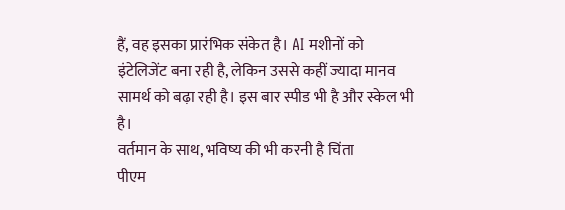हैं, वह इसका प्रारंभिक संकेत है। AI मशीनों को इंटेलिजेंट बना रही है, लेकिन उससे कहीं ज्यादा मानव सामर्थ को बढ़ा रही है। इस बार स्पीड भी है और स्केल भी है।
वर्तमान के साथ, भविष्य की भी करनी है चिंता
पीएम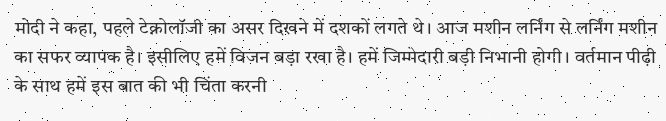मोदी ने कहा, पहले टेक्नोलॉजी का असर दिखने में दशकों लगते थे। आज मशीन लर्निंग से लर्निंग मशीन का सफर व्यापक है। इसीलिए हमें विजन बड़ा रखा है। हमें जिम्मेदारी बड़ी निभानी होगी। वर्तमान पीढ़ी के साथ हमें इस बात की भी चिंता करनी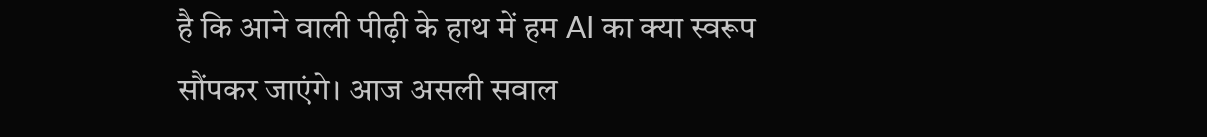है कि आने वाली पीढ़ी के हाथ में हम AI का क्या स्वरूप सौंपकर जाएंगे। आज असली सवाल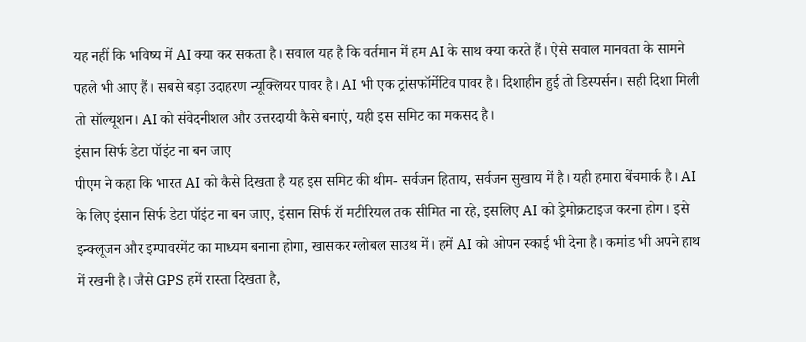यह नहीं कि भविष्य में AI क्या कर सकता है। सवाल यह है कि वर्तमान में हम AI के साथ क्या करते हैं। ऐसे सवाल मानवता के सामने पहले भी आए हैं। सबसे बड़ा उदाहरण न्यूक्लियर पावर है। AI भी एक ट्रांसफॉर्मेटिव पावर है। दिशाहीन हुई तो डिस्पर्सन। सही दिशा मिली तो सॉल्यूशन। AI को संवेदनीशल और उत्तरदायी कैसे बनाएं, यही इस समिट का मकसद है।
इंसान सिर्फ डेटा पॉइंट ना बन जाए
पीएम ने कहा कि भारत AI को कैसे दिखता है यह इस समिट की थीम- सर्वजन हिताय, सर्वजन सुखाय में है। यही हमारा बेंचमार्क है। AI के लिए इंसान सिर्फ डेटा पॉइंट ना बन जाए, इंसान सिर्फ रॉ मटीरियल तक सीमित ना रहे, इसलिए AI को ड्रेमोक्रटाइज करना होग। इसे इन्क्लूजन और इम्पावरमेंट का माध्यम बनाना होगा, खासकर ग्लोबल साउथ में। हमें AI को ओपन स्काई भी देना है। कमांड भी अपने हाथ में रखनी है। जैसे GPS हमें रास्ता दिखता है,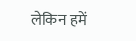लेकिन हमें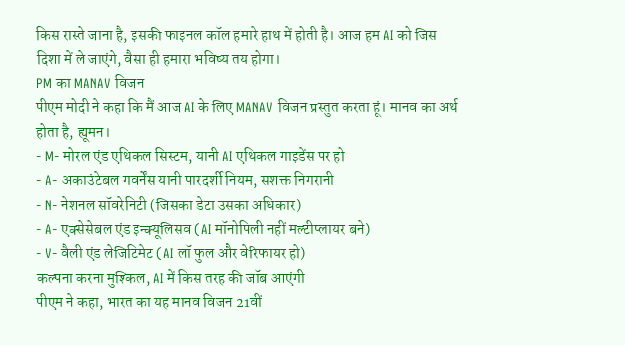किस रास्ते जाना है, इसकी फाइनल कॉल हमारे हाथ में होती है। आज हम AI को जिस दिशा में ले जाएंगे, वैसा ही हमारा भविष्य तय होगा।
PM का MANAV विजन
पीएम मोदी ने कहा कि मैं आज AI के लिए MANAV विजन प्रस्तुत करता हूं। मानव का अर्थ होता है, ह्यूमन।
- M- मोरल एंड एथिकल सिस्टम, यानी AI एथिकल गाइडेंस पर हो
- A- अकाउंटेबल गवर्नेंस यानी पारदर्शी नियम, सशक्त निगरानी
- N- नेशनल सॉवरेनिटी (जिसका डेटा उसका अधिकार)
- A- एक्सेसेबल एंड इन्क्यूलिसव (AI मॉनोपिली नहीं मल्टीप्लायर बने)
- V- वैली एंड लेजिटिमेट (AI लॉ फुल और वेरिफायर हो)
कल्पना करना मुश्किल, AI में किस तरह की जॉब आएंगी
पीएम ने कहा, भारत का यह मानव विजन 21वीं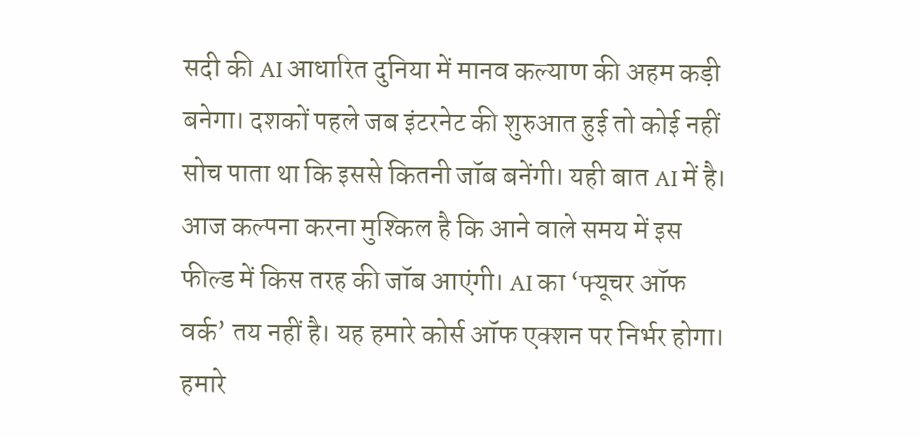सदी की AI आधारित दुनिया में मानव कल्याण की अहम कड़ी बनेगा। दशकों पहले जब इंटरनेट की शुरुआत हुई तो कोई नहीं सोच पाता था कि इससे कितनी जॉब बनेंगी। यही बात AI में है। आज कल्पना करना मुश्किल है कि आने वाले समय में इस फील्ड में किस तरह की जॉब आएंगी। AI का ‘फ्यूचर ऑफ वर्क’ तय नहीं है। यह हमारे कोर्स ऑफ एक्शन पर निर्भर होगा। हमारे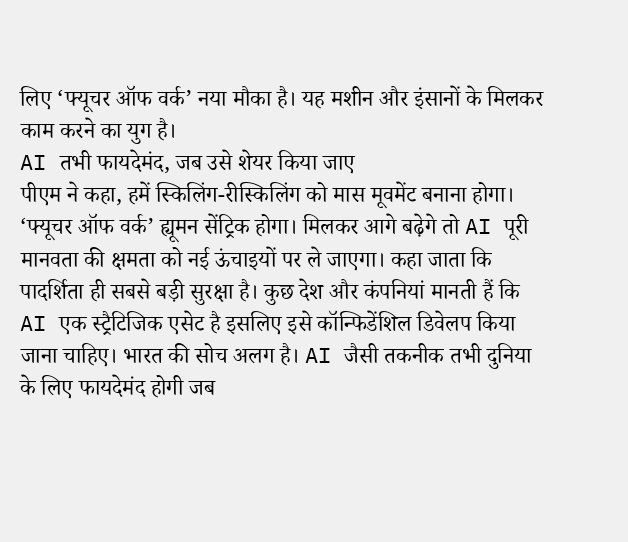लिए ‘फ्यूचर ऑफ वर्क’ नया मौका है। यह मशीन और इंसानों के मिलकर काम करने का युग है।
AI तभी फायदेमंद, जब उसे शेयर किया जाए
पीएम ने कहा, हमें स्किलिंग-रीस्किलिंग को मास मूवमेंट बनाना होगा। ‘फ्यूचर ऑफ वर्क’ ह्यूमन सेंट्रिक होगा। मिलकर आगे बढ़ेगे तो AI पूरी मानवता की क्षमता को नई ऊंचाइयों पर ले जाएगा। कहा जाता कि पादर्शिता ही सबसे बड़ी सुरक्षा है। कुछ देश और कंपनियां मानती हैं कि AI एक स्ट्रैटिजिक एसेट है इसलिए इसे कॉन्फिडेंशिल डिवेलप किया जाना चाहिए। भारत की सोच अलग है। AI जैसी तकनीक तभी दुनिया के लिए फायदेमंद होगी जब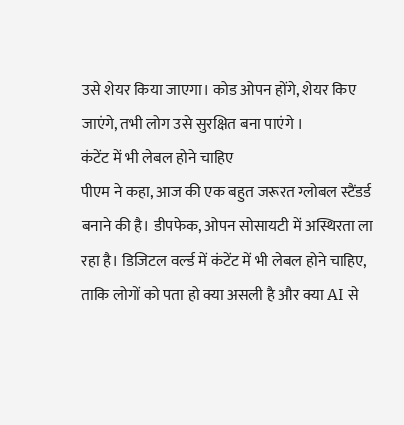उसे शेयर किया जाएगा। कोड ओपन होंगे, शेयर किए जाएंगे, तभी लोग उसे सुरक्षित बना पाएंगे ।
कंटेंट में भी लेबल होने चाहिए
पीएम ने कहा, आज की एक बहुत जरूरत ग्लोबल स्टैंडर्ड बनाने की है। डीपफेक, ओपन सोसायटी में अस्थिरता ला रहा है। डिजिटल वर्ल्ड में कंटेंट में भी लेबल होने चाहिए, ताकि लोगों को पता हो क्या असली है और क्या AI से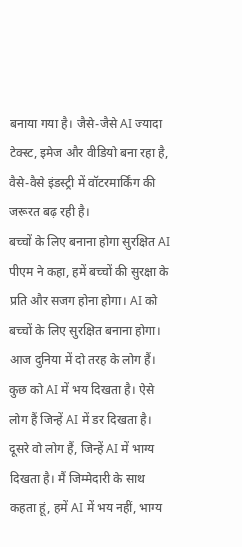बनाया गया है। जैसे-जैसे AI ज्यादा टेक्स्ट, इमेज और वीडियो बना रहा है, वैसे-वैसे इंडस्ट्री में वॉटरमार्किंग की जरूरत बढ़ रही है।
बच्चों के लिए बनाना होगा सुरक्षित AI
पीएम ने कहा, हमें बच्चों की सुरक्षा के प्रति और सजग होना होगा। AI को बच्चों के लिए सुरक्षित बनाना होगा। आज दुनिया में दो तरह के लोग हैं। कुछ को AI में भय दिखता है। ऐसे लोग हैं जिन्हें AI में डर दिखता है। दूसरे वो लोग हैं, जिन्हें AI में भाग्य दिखता है। मैं जिम्मेदारी के साथ कहता हूं, हमें AI में भय नहीं, भाग्य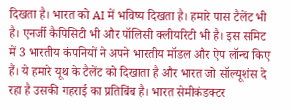दिखता है। भारत को AI में भविष्य दिखता है। हमारे पास टैलेंट भी है। एनर्जी कैपिसिटी भी और पॉलिसी क्लीयरिटी भी है। इस समिट में 3 भारतीय कंपनियों ने अपने भारतीय मॉडल और ऐप लॉन्च किए हैं। ये हमारे यूथ के टैलेंट को दिखाता है और भारत जो सॉल्यूशंस दे रहा है उसकी गहराई का प्रतिबिंब है। भारत सेमीकंडक्टर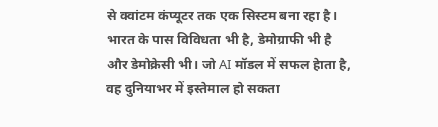से क्वांटम कंप्यूटर तक एक सिस्टम बना रहा है। भारत के पास विविधता भी है, डेमोग्राफी भी है और डेमोक्रेसी भी। जो AI मॉडल में सफल हेाता है, वह दुनियाभर में इस्तेमाल हो सकता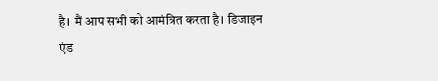है। मैं आप सभी को आमंत्रित करता है। डिजाइन एंड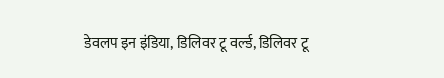डेवलप इन इंडिया, डिलिवर टू वर्ल्ड, डिलिवर टू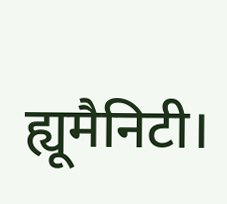ह्यूमैनिटी।